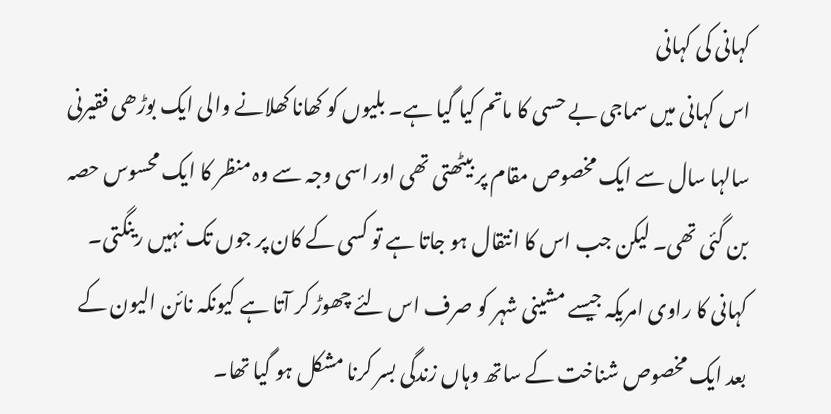کہانی کی کہانی
اس کہانی میں سماجی بے حسی کا ماتم کیا گیا ہے۔ بلیوں کو کھانا کھلانے والی ایک بوڑھی فقیرنی سالہا سال سے ایک مخصوص مقام پر بیٹھتی تھی اور اسی وجہ سے وہ منظر کا ایک محسوس حصہ بن گئی تھی۔ لیکن جب اس کا انتقال ہو جاتا ہے تو کسی کے کان پر جوں تک نہیں رینگتی۔ کہانی کا راوی امریکہ جیسے مشینی شہر کو صرف اس لئے چھوڑ کر آتا ہے کیونکہ نائن الیون کے بعد ایک مخصوص شناخت کے ساتھ وہاں زندگی بسر کرنا مشکل ہو گیا تھا۔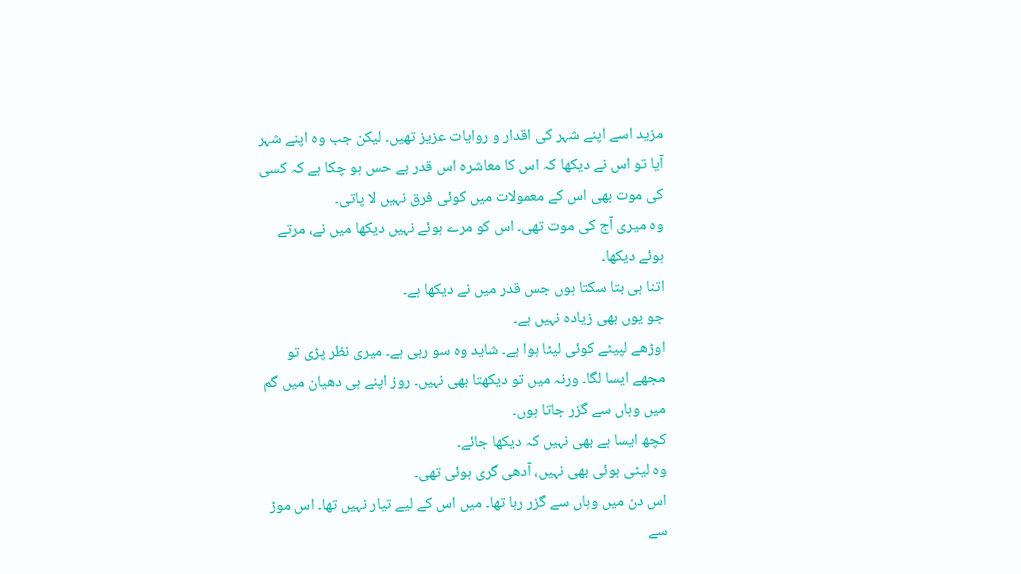مزید اسے اپنے شہر کی اقدار و روایات عزیز تھیں۔ لیکن جب وہ اپنے شہر آیا تو اس نے دیکھا کہ اس کا معاشرہ اس قدر بے حس ہو چکا ہے کہ کسی کی موت بھی اس کے معمولات میں کوئی فرق نہیں لا پاتی۔
وہ میری آج کی موت تھی۔ اس کو مرے ہوئے نہیں دیکھا میں نے، مرتے ہوئے دیکھا۔
اتنا ہی بتا سکتا ہوں جس قدر میں نے دیکھا ہے۔
جو یوں بھی زیادہ نہیں ہے۔
اوڑھے لپیٹے کوئی لیٹا ہوا ہے۔ شاید وہ سو رہی ہے۔ میری نظر پڑی تو مجھے ایسا لگا۔ ورنہ میں تو دیکھتا بھی نہیں۔ روز اپنے ہی دھیان میں گم میں وہاں سے گزر جاتا ہوں۔
کچھ ایسا ہے بھی نہیں کہ دیکھا جائے۔
وہ لیٹی ہوئی بھی نہیں، آدھی گری ہوئی تھی۔
اس دن میں وہاں سے گزر رہا تھا۔ میں اس کے لیے تیار نہیں تھا۔ اس موڑ سے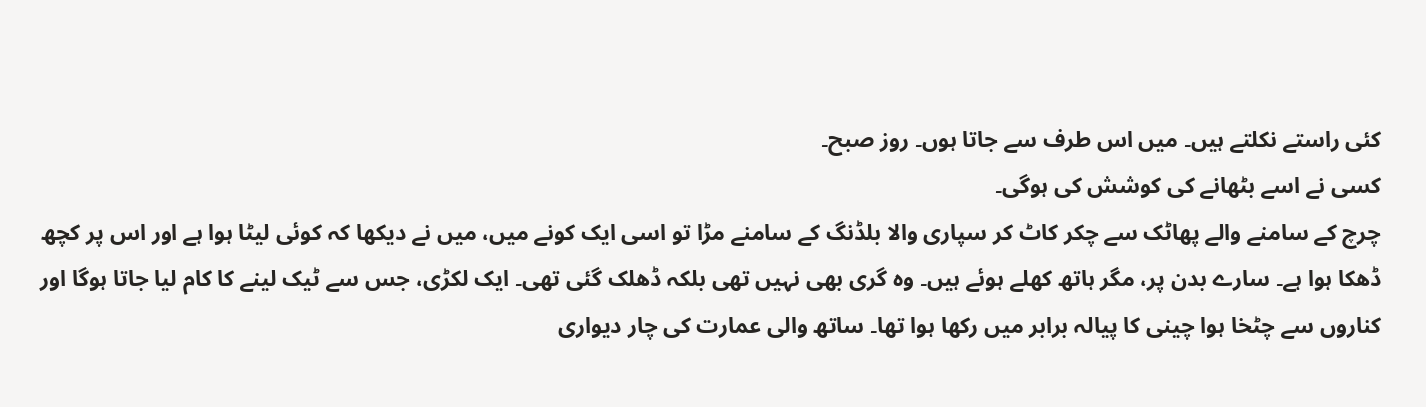کئی راستے نکلتے ہیں۔ میں اس طرف سے جاتا ہوں۔ روز صبح۔
کسی نے اسے بٹھانے کی کوشش کی ہوگی۔
چرچ کے سامنے والے پھاٹک سے چکر کاٹ کر سپاری والا بلڈنگ کے سامنے مڑا تو اسی ایک کونے میں، میں نے دیکھا کہ کوئی لیٹا ہوا ہے اور اس پر کچھ ڈھکا ہوا ہے۔ سارے بدن پر، مگر ہاتھ کھلے ہوئے ہیں۔ وہ گری بھی نہیں تھی بلکہ ڈھلک گئی تھی۔ ایک لکڑی، جس سے ٹیک لینے کا کام لیا جاتا ہوگا اور کناروں سے چٹخا ہوا چینی کا پیالہ برابر میں رکھا ہوا تھا۔ ساتھ والی عمارت کی چار دیواری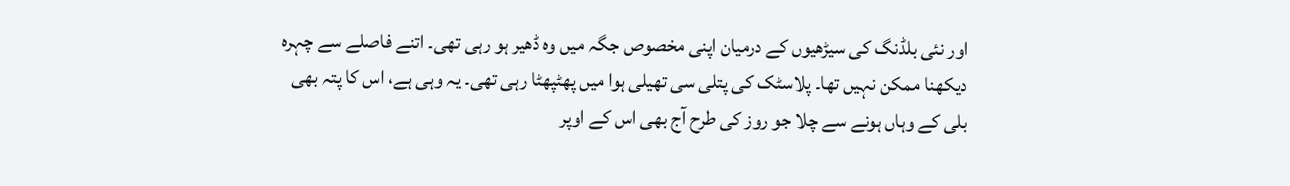اور نئی بلڈنگ کی سیڑھیوں کے درمیان اپنی مخصوص جگہ میں وہ ڈھیر ہو رہی تھی۔ اتنے فاصلے سے چہرہ دیکھنا ممکن نہیں تھا۔ پلاسٹک کی پتلی سی تھیلی ہوا میں پھٹپھٹا رہی تھی۔ یہ وہی ہے، اس کا پتہ بھی بلی کے وہاں ہونے سے چلا جو روز کی طرح آج بھی اس کے اوپر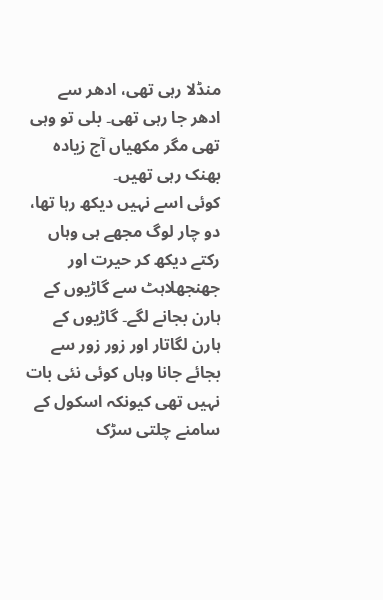منڈلا رہی تھی، ادھر سے ادھر جا رہی تھی۔ بلی تو وہی تھی مگر مکھیاں آج زیادہ بھنک رہی تھیں۔
کوئی اسے نہیں دیکھ رہا تھا، دو چار لوگ مجھے ہی وہاں رکتے دیکھ کر حیرت اور جھنجھلاہٹ سے گاڑیوں کے ہارن بجانے لگے۔ گاڑیوں کے ہارن لگاتار اور زور زور سے بجائے جانا وہاں کوئی نئی بات نہیں تھی کیونکہ اسکول کے سامنے چلتی سڑک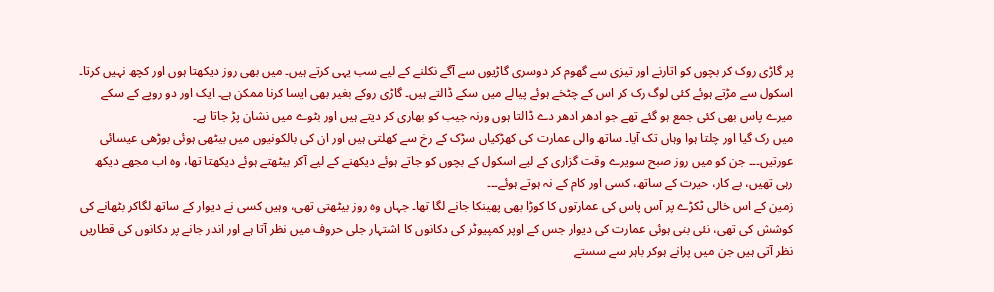پر گاڑی روک کر بچوں کو اتارنے اور تیزی سے گھوم کر دوسری گاڑیوں سے آگے نکلنے کے لیے سب یہی کرتے ہیں۔ میں بھی روز دیکھتا ہوں اور کچھ نہیں کرتا۔ اسکول سے مڑتے ہوئے کئی لوگ رک کر اس کے چٹخے ہوئے پیالے میں سکے ڈالتے ہیں۔ گاڑی روکے بغیر بھی ایسا کرنا ممکن ہے۔ ایک اور دو روپے کے سکے میرے پاس بھی کئی جمع ہو گئے تھے جو ادھر ادھر دے ڈالتا ہوں ورنہ جیب کو بھاری کر دیتے ہیں اور بٹوے میں نشان پڑ جاتا ہے۔
میں رک گیا اور چلتا ہوا وہاں تک آیا۔ ساتھ والی عمارت کی کھڑکیاں سڑک کے رخ سے کھلتی ہیں اور ان کی بالکونیوں میں بیٹھی ہوئی بوڑھی عیسائی عورتیں۔۔۔ جن کو میں روز صبح سویرے وقت گزاری کے لیے اسکول کے بچوں کو جاتے ہوئے دیکھنے کے لیے آکر بیٹھتے ہوئے دیکھتا تھا، وہ اب مجھے دیکھ رہی تھیں، بے کار، حیرت کے ساتھ، کسی اور کام کے نہ ہوتے ہوئے۔۔۔
زمین کے اس خالی ٹکڑے پر آس پاس کی عمارتوں کا کوڑا بھی پھینکا جانے لگا تھا۔ جہاں وہ روز بیٹھتی تھی، وہیں کسی نے دیوار کے ساتھ لگاکر بٹھانے کی کوشش کی تھی، نئی بنی ہوئی عمارت کی دیوار جس کے اوپر کمپیوٹر کی دکانوں کا اشتہار جلی حروف میں نظر آتا ہے اور اندر جانے پر دکانوں کی قطاریں نظر آتی ہیں جن میں پرانے ہوکر باہر سے سستے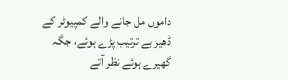داموں مل جانے والے کمپیوٹر کے ڈھیر بے ترتیب پڑے ہوئے، جگہ گھیرے ہوئے نظر آتے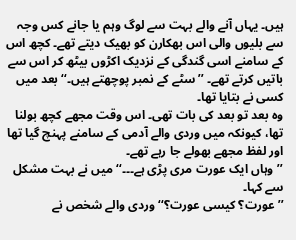ہیں۔ یہاں آنے والے بہت سے لوگ وہم یا جانے کس وجہ سے بلیوں والی اس بھکارن کو بھیک دیتے تھے۔ کچھ اس کے سامنے اسی گندگی کے نزدیک اکڑوں بیٹھ کر اس سے باتیں کرتے تھے۔ ’’سٹے کے نمبر پوچھتے ہیں۔‘‘ بعد میں کسی نے بتایا تھا۔
وہ بعد تو بعد کی بات تھی۔ اس وقت مجھے کچھ بولنا تھا، کیونکہ میں وردی والے آدمی کے سامنے پہنچ گیا تھا اور لفظ مجھے بھولے جا رہے تھے۔
’’وہاں ایک عورت مری پڑی ہے۔۔۔‘‘ میں نے بہت مشکل سے کہا۔
’’عورت؟ کیسی عورت؟‘‘ وردی والے شخص نے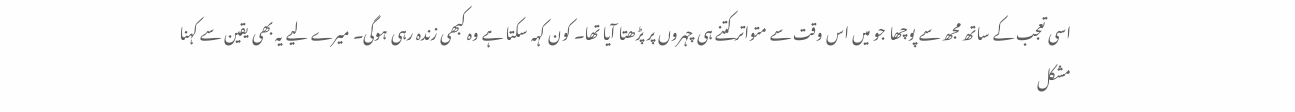اسی تعجب کے ساتھ مجھ سے پوچھا جو میں اس وقت سے متواتر کتنے ہی چہروں پر پڑھتا آیا تھا۔ کون کہہ سکتا ہے وہ کبھی زندہ رہی ہوگی۔ میرے لیے یہ بھی یقین سے کہنا مشکل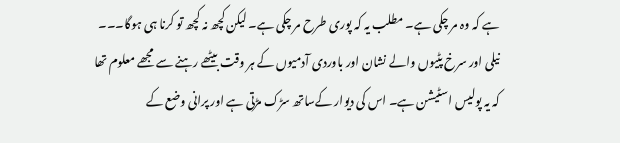ہے کہ وہ مر چکی ہے۔ مطلب یہ کہ پوری طرح مر چکی ہے۔ لیکن کچھ نہ کچھ تو کرنا ہی ہوگا۔۔۔ نیلی اور سرخ پٹیوں والے نشان اور باوردی آدمیوں کے ہر وقت بیٹھے رہنے سے مجھے معلوم تھا کہ یہ پولیس اسٹیشن ہے۔ اس کی دیوار کےساتھ سڑک مڑتی ہے اور پرانی وضع کے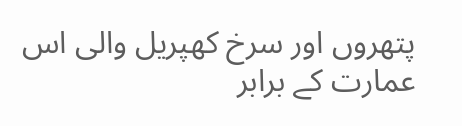پتھروں اور سرخ کھپریل والی اس عمارت کے برابر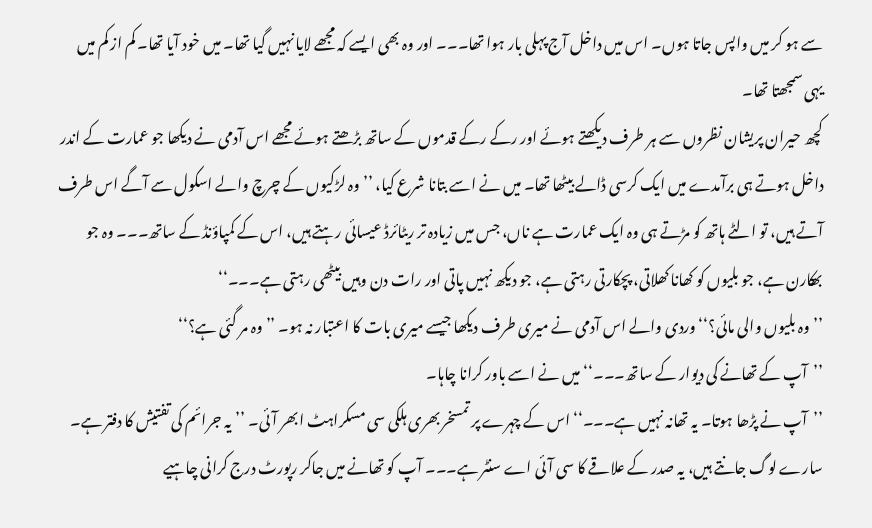سے ہو کر میں واپس جاتا ہوں۔ اس میں داخل آج پہلی بار ہوا تھا۔۔۔ اور وہ بھی ایسے کہ مجھے لایا نہیں گیا تھا۔ میں خود آیا تھا۔ کم از کم میں یہی سمجھتا تھا۔
کچھ حیران پریشان نظروں سے ہر طرف دیکھتے ہوئے اور رکے رکے قدموں کے ساتھ بڑھتے ہوئے مجھے اس آدمی نے دیکھا جو عمارت کے اندر داخل ہوتے ہی برآمدے میں ایک کرسی ڈالے بیٹھا تھا۔ میں نے اسے بتانا شرع کیا، ’’وہ لڑکیوں کے چرچ والے اسکول سے آگے اس طرف آتے ہیں، تو الٹے ہاتھ کو مڑتے ہی وہ ایک عمارت ہے ناں، جس میں زیادہ تر ریٹائرڈ عیسائی رہتے ہیں، اس کے کمپاؤنڈ کے ساتھ۔۔۔ وہ جو بھکارن ہے، جو بلیوں کو کھانا کھلاتی، پچکارتی رہتی ہے، جو دیکھ نہیں پاتی اور رات دن وہیں بیٹھی رہتی ہے۔۔۔‘‘
’’وہ بلیوں والی مائی؟‘‘ وردی والے اس آدمی نے میری طرف دیکھا جیسے میری بات کا اعتبار نہ ہو۔ ’’وہ مر گئی ہے؟‘‘
’’آپ کے تھانے کی دیوار کے ساتھ۔۔۔‘‘ میں نے اسے باور کرانا چاہا۔
’’آپ نے پڑھا ہوتا۔ یہ تھانہ نہیں ہے۔۔۔‘‘ اس کے چہرے پر تمسخر بھری ہلکی سی مسکراہٹ ابھر آئی۔ ’’یہ جرائم کی تفتیش کا دفتر ہے۔ سارے لوگ جانتے ہیں، یہ صدر کے علاقے کا سی آئی اے سنٹر ہے۔۔۔ آپ کو تھانے میں جاکر رپورٹ درج کرانی چاہیے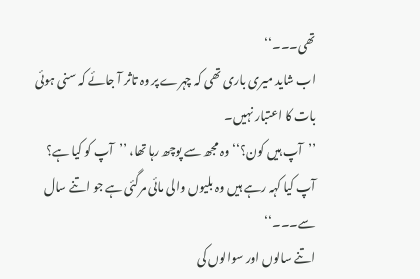تھی۔۔۔‘‘
اب شاید میری باری تھی کہ چہرے پر وہ تاثر آ جائے کہ سنی ہوئی بات کا اعتبار نہیں۔
’’آپ ہیں کون؟‘‘ وہ مجھ سے پوچھ رہا تھا، ’’آپ کو کیا ہے؟ آپ کیا کہہ رہے ہیں وہ بلیوں والی مائی مرگئی ہے جو اتنے سال سے۔۔۔‘‘
اتنے سالوں اور سوالوں کی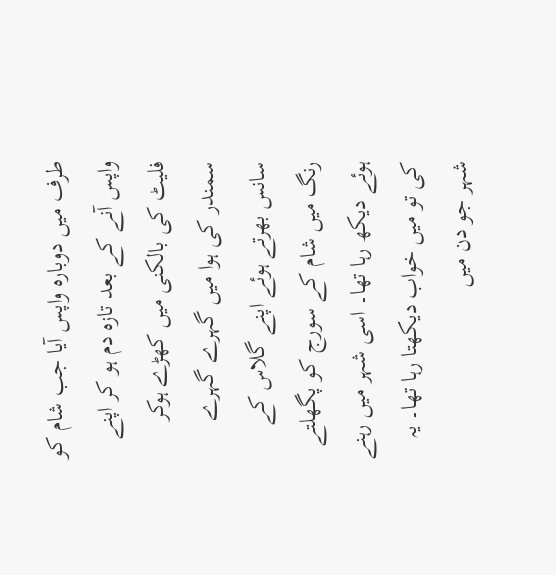طرف میں دوبارہ واپس آیا جب شام کو واپس آنے کے بعد تازہ دم ہو کر اپنے فلیٹ کی بالکنی میں کھڑے ہوکر سمندر کی ہوا میں گہرے گہرے سانس بھرتے ہوئے اپنے گلاس کے رنگ میں شام کے سورج کو پگھلتے ہوئے دیکھ رہا تھا۔ اسی شہر میں رہنے کی تو میں خواب دیکھتا رہا تھا۔ یہ شہر جو دن میں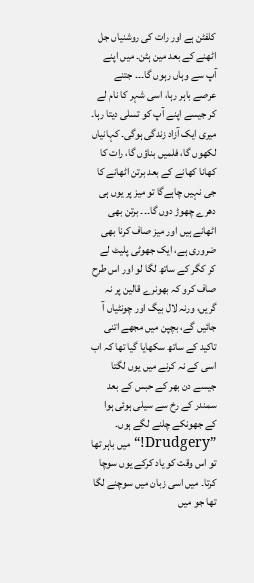کلفٹن ہے اور رات کی روشنیاں جل اٹھنے کے بعد مین ہٹن۔ میں اپنے آپ سے وہاں رہوں گا۔۔۔ جتنے عرصے باہر رہا، اسی شہر کا نام لے کر جیسے اپنے آپ کو تسلی دیتا رہا۔
میری ایک آزاد زندگی ہوگی۔ کہانیاں لکھوں گا، فلمیں بناؤں گا، رات کا کھانا کھانے کے بعد برتن اٹھانے کا جی نہیں چاہےگا تو میز پر یوں ہی دھرے چھوڑ دوں گا۔۔۔ برتن بھی اٹھانے ہیں اور میز صاف کرنا بھی ضروری ہے، ایک جھوٹی پلیٹ لے کر کگر کے ساتھ لگا لو اور اس طرح صاف کرو کہ بھونرے قالین پر نہ گریں، ورنہ لال بیگ اور چونٹیاں آ جائیں گے، بچپن میں مجھے اتنی تاکید کے ساتھ سکھایا گیا تھا کہ اب اسی کے نہ کرنے میں یوں لگتا جیسے دن بھر کے حبس کے بعد سمندر کے رخ سے سیلی ہوئی ہوا کے جھونکے چلنے لگے ہوں۔ ”Drudgery!“ میں باہر تھا تو اس وقت کو یاد کرکے یوں سوچا کرتا۔ میں اسی زبان میں سوچنے لگا تھا جو میں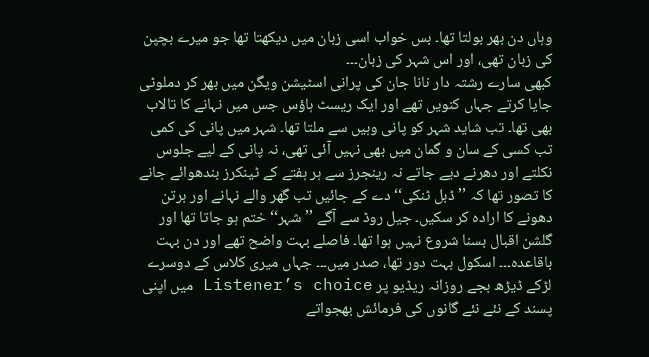وہاں دن بھر بولتا تھا۔ بس خواب اسی زبان میں دیکھتا تھا جو میرے بچپن کی زبان تھی، اور اس شہر کی زبان۔۔۔
کبھی سارے رشتہ دار نانا جان کی پرانی اسٹیشن ویگن میں بھر کر دملوٹی جایا کرتے جہاں کنویں تھے اور ایک ریسٹ ہاؤس جس میں نہانے کا تالاب بھی تھا۔ تب شاید شہر کو پانی وہیں سے ملتا تھا۔ شہر میں پانی کی کمی تب کسی کے سان و گمان میں بھی نہیں آئی تھی، نہ پانی کے لیے جلوس نکلتے اور دھرنے دیے جاتے نہ رینجرز سے ہر ہفتے کے ٹینکرز بندھوائے جانے کا تصور تھا کہ ’’ڈبل ٹنکی‘‘ دے کے جائیں تب گھر والے نہانے اور برتن دھونے کا ارادہ کر سکیں۔ جیل روڈ سے آگے ’’شہر‘‘ ختم ہو جاتا تھا اور گلشن اقبال بسنا شروع نہیں ہوا تھا۔ فاصلے بہت واضح تھے اور دن بہت باقاعدہ۔۔۔ اسکول بہت دور تھا، صدر میں۔۔۔ جہاں میری کلاس کے دوسرے لڑکے ڈیڑھ بجے روزانہ ریڈیو پر Listener’s choice میں اپنی پسند کے نئے نئے گانوں کی فرمائش بھجواتے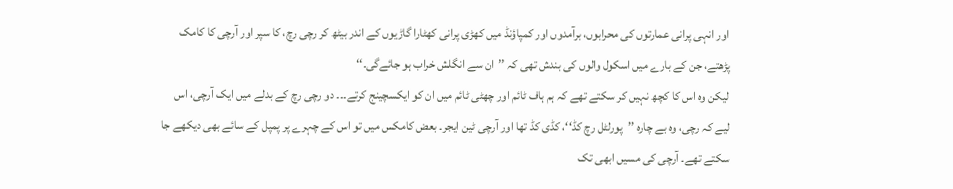اور انہی پرانی عمارتوں کی محرابوں، برآمدوں اور کمپاؤنڈ میں کھڑی پرانی کھٹارا گاڑیوں کے اندر بیٹھ کر رچی رچ، کا سپر اور آرچی کا کامک پڑھتے، جن کے بارے میں اسکول والوں کی بندش تھی کہ ’’ان سے انگلش خراب ہو جائےگی۔‘‘
لیکن وہ اس کا کچھ نہیں کر سکتے تھے کہ ہم ہاف ٹائم اور چھٹی ٹائم میں ان کو ایکسچینج کرتے۔۔۔ دو رچی رچ کے بدلے میں ایک آرچی، اس لیے کہ رچی، وہ بے چارہ ’’پورلٹل رچ کڈ‘‘، کڈی کڈ تھا اور آرچی ٹین ایجر۔ بعض کامکس میں تو اس کے چہرے پر پمپل کے سائے بھی دیکھے جا سکتے تھے۔ آرچی کی مسیں ابھی تک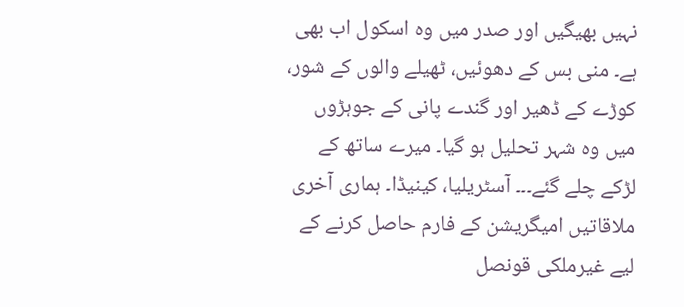نہیں بھیگیں اور صدر میں وہ اسکول اب بھی ہے۔ منی بس کے دھوئیں، ٹھیلے والوں کے شور، کوڑے کے ڈھیر اور گندے پانی کے جوہڑوں میں وہ شہر تحلیل ہو گیا۔ میرے ساتھ کے لڑکے چلے گئے۔۔۔ آسٹریلیا، کینیڈا۔ ہماری آخری ملاقاتیں امیگریشن کے فارم حاصل کرنے کے لیے غیرملکی قونصل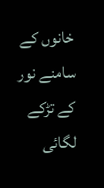خانوں کے سامنے نور کے تڑکے لگائی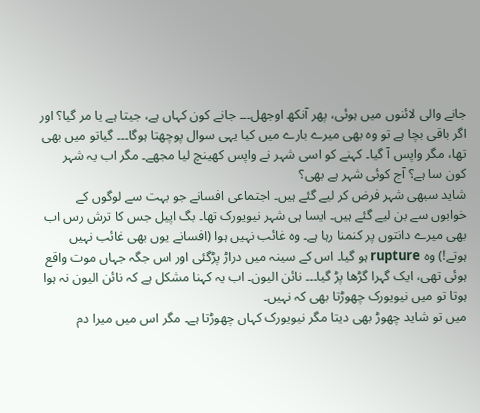جانے والی لائنوں میں ہوئی، پھر آنکھ اوجھل۔۔۔ جانے کون کہاں ہے، جیتا ہے یا مر گیا؟ اور اگر باقی بچا ہے تو وہ بھی میرے بارے میں کیا یہی سوال پوچھتا ہوگا۔۔۔ گیاتو میں بھی تھا، مگر واپس آ گیا۔ کہنے کو اسی شہر نے واپس کھینچ لیا مجھے۔ مگر اب یہ شہر کون سا ہے؟ آج کوئی شہر ہے بھی؟
شاید سبھی شہر فرض کر لیے گئے ہیں۔ اجتماعی افسانے جو بہت سے لوگوں کے خوابوں سے بن لیے گئے ہیں۔ ایسا ہی شہر نیویورک تھا۔ بگ اپیل جس کا ترش رس اب بھی میرے دانتوں پر کنمنا رہا ہے۔ وہ غائب نہیں ہوا (افسانے یوں بھی غائب نہیں ہوتے!) وہ rupture ہو گیا۔ اس کے سینہ میں دراڑ پڑگئی اور اس جگہ جہاں موت واقع ہوئی تھی، ایک گہرا گڑھا پڑ گیا۔۔۔ نائن الیون۔ اب یہ کہنا مشکل ہے کہ نائن الیون نہ ہوا ہوتا تو میں نیویورک چھوڑتا بھی کہ نہیں۔
میں تو شاید چھوڑ بھی دیتا مگر نیویورک کہاں چھوڑتا ہے۔ مگر اس میں میرا دم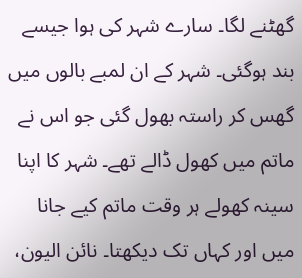گھٹنے لگا۔ سارے شہر کی ہوا جیسے بند ہوگئی۔ شہر کے ان لمبے بالوں میں گھس کر راستہ بھول گئی جو اس نے ماتم میں کھول ڈالے تھے۔ شہر کا اپنا سینہ کھولے ہر وقت ماتم کیے جانا میں اور کہاں تک دیکھتا۔ نائن الیون،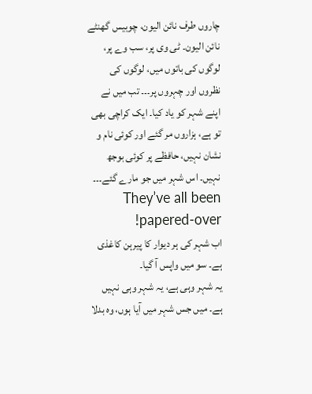چاروں طرف نائن الیون، چوبیس گھنٹے نائن الیون۔ ٹی وی پر، سب وے پر، لوگوں کی باتوں میں، لوگوں کی نظروں اور چہروں پر۔۔۔ تب میں نے اپنے شہر کو یاد کیا۔ ایک کراچی بھی تو ہے، ہزاروں مر گئے اور کوئی نام و نشان نہیں، حافظے پر کوئی بوجھ نہیں۔ اس شہر میں جو مارے گئے۔۔۔ They’ve all been papered-over!
اب شہر کی ہر دیوار کا پیرہن کاغذی ہے۔ سو میں واپس آ گیا۔
یہ شہر وہی ہے، یہ شہر وہی نہیں ہے۔ میں جس شہر میں آیا ہوں، وہ بدلا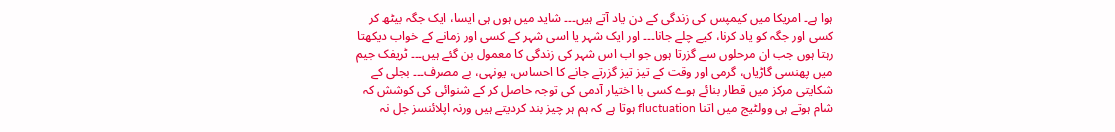ہوا ہے۔ امریکا میں کیمپس کی زندگی کے دن یاد آتے ہیں۔۔۔ شاید میں ہوں ہی ایسا، ایک جگہ بیٹھ کر کسی اور جگہ کو یاد کرنا، کیے چلے جانا۔۔۔ اور ایک شہر یا اسی شہر کے کسی اور زمانے کے خواب دیکھتا رہتا ہوں جب ان مرحلوں سے گزرتا ہوں جو اب اس شہر کی زندگی کا معمول بن گئے ہیں۔۔۔ ٹریفک جیم میں پھنسی گاڑیاں، گرمی اور وقت کے تیز تیز گزرتے جانے کا احساس، یونہی، بے مصرف۔۔۔ بجلی کے شکایتی مرکز میں قطار بنائے ہوے کسی با اختیار آدمی کی توجہ حاصل کر کے شنوائی کی کوشش کہ شام ہوتے ہی وولٹیج میں اتنا fluctuation ہوتا ہے کہ ہم ہر چیز بند کردیتے ہیں ورنہ اپلائنسز جل نہ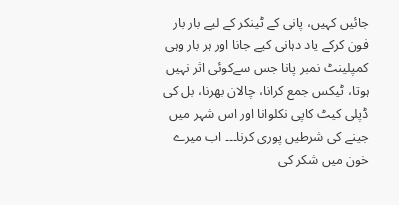جائیں کہیں، پانی کے ٹینکر کے لیے بار بار فون کرکے یاد دہانی کیے جانا اور ہر بار وہی کمپلینٹ نمبر پانا جس سےکوئی اثر نہیں ہوتا، ٹیکس جمع کرانا، چالان بھرنا، بل کی ڈپلی کیٹ کاپی نکلوانا اور اس شہر میں جینے کی شرطیں پوری کرنا۔۔۔ اب میرے خون میں شکر کی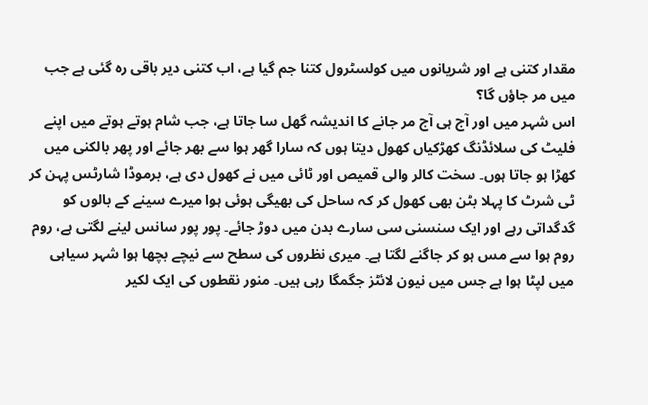مقدار کتنی ہے اور شریانوں میں کولسٹرول کتنا جم گیا ہے، اب کتنی دیر باقی رہ گئی ہے جب میں مر جاؤں گا؟
اس شہر میں اور آج ہی آج مر جانے کا اندیشہ گھل سا جاتا ہے، جب شام ہوتے ہوتے میں اپنے فلیٹ کی سلائڈنگ کھڑکیاں کھول دیتا ہوں کہ سارا گھر ہوا سے بھر جائے اور پھر بالکنی میں کھڑا ہو جاتا ہوں۔ سخت کالر والی قمیص اور ٹائی میں نے کھول دی ہے، برموڈا شارٹس پہن کر ٹی شرٹ کا پہلا بٹن بھی کھول کر کہ ساحل کی بھیگی ہوئی ہوا میرے سینے کے بالوں کو گدگداتی رہے اور ایک سنسنی سی سارے بدن میں دوڑ جائے۔ پور پور سانس لینے لگتی ہے، روم روم ہوا سے مس ہو کر جاگنے لگتا ہے۔ میری نظروں کی سطح سے نیچے بچھا ہوا شہر سیاہی میں لپٹا ہوا ہے جس میں نیون لائٹز جگمگا رہی ہیں۔ منور نقطوں کی ایک لکیر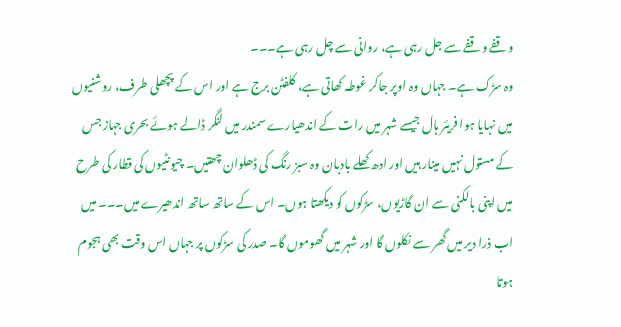وقفے وقفے سے جل رہی ہے، روانی سے چل رہی ہے۔۔۔
وہ سڑک ہے۔ جہاں وہ اوپر جاکر غوطہ کھاتی ہے، کلفٹن برج ہے اور اس کے پچھلی طرف، روشنیوں میں نہایا ہوا فریئر ہال جیسے شہر میں رات کے اندھیارے سمندر میں لنگر ڈالے ہوئے بحری جہاز جس کے مستول نہیں مینار ہیں اور ادھ کھلے بادبان وہ سبز رنگ کی ڈھلوان چھتیں۔ چیونٹیوں کی قطار کی طرح میں اپنی بالکنی سے ان گاڑیوں، سڑکوں کو دیکھتا ہوں۔ اس کے ساتھ ساتھ اندھیرے میں۔۔۔ میں اب ذرا دیر میں گھر سے نکلوں گا اور شہر میں گھوموں گا۔ صدر کی سڑکوں پر جہاں اس وقت بھی ہجوم ہوتا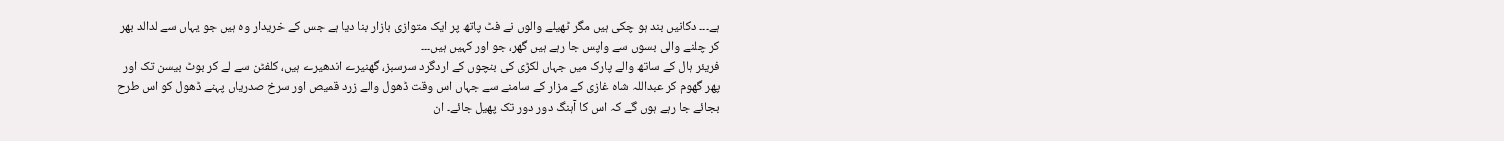ہے۔۔۔ دکانیں بند ہو چکی ہیں مگر ٹھیلے والوں نے فٹ پاتھ پر ایک متوازی بازار بنا دیا ہے جس کے خریدار وہ ہیں جو یہاں سے لدالد بھر کر چلنے والی بسوں سے واپس جا رہے ہیں گھر، جو اور کہیں ہیں۔۔۔
فریئر ہال کے ساتھ والے پارک میں جہاں لکڑی کی بنچوں کے اردگرد سرسبز، گھنیرے اندھیرے ہیں، کلفٹن سے لے کر بوٹ بیسن تک اور پھر گھوم کر عبداللہ شاہ غازی کے مزار کے سامنے سے جہاں اس وقت ڈھول والے زرد قمیص اور سرخ صدریاں پہنے ڈھول کو اس طرح بجائے جا رہے ہوں گے کہ اس کا آہنگ دور دور تک پھیل جائے۔ ان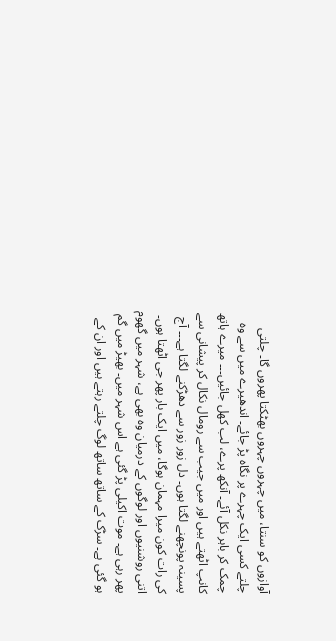آوازوں کو سنتا، میں چہروں چہروں بھٹکتا پھروں گا۔ چلتی چلتے کسی ایک چہرے پر نگاہ پڑ جائے۔ اندھیرے میں سے وہ چمک کر باہر نکل آئے۔ آنکھ پرے، لب کھل جائیں۔۔۔ میرے ہاتھ کانپ اٹھتے ہیں اور میں جیب سے رومال نکال کر پیشانی سے پسینہ پونچھنے لگتا ہوں۔ دل زور زور سے دھڑکنے لگتا ہے۔۔۔ آج کی رات کون میرا مہمان ہوگا، میں ایک بار پھر جی اٹھتا ہوں۔
اتنی روشنیوں اور لوگوں کے درمیان وہ بھی ہے، شہر میں گھوم پھر رہی ہے۔ موت اکیلی پڑ گئی ہے اس شہر میں۔ بھیڑ میں گم ہو گئی ہے۔ سڑک کے ساتھ ساتھ لوگ چلتے رہتے ہیں اور ان کے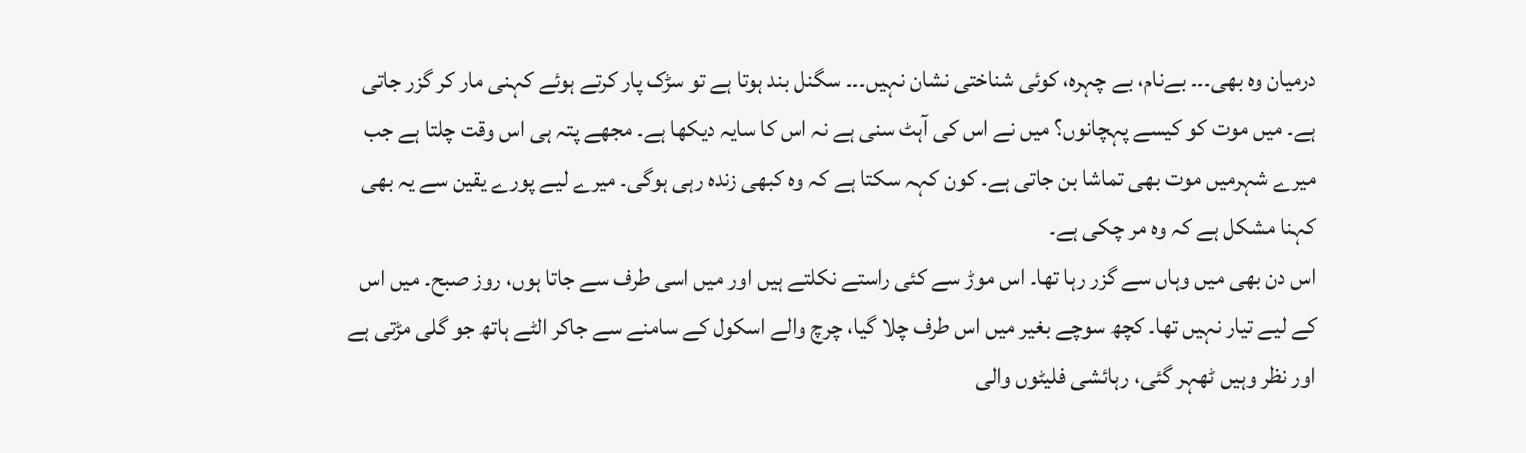درمیان وہ بھی۔۔۔ بےنام، بے چہرہ، کوئی شناختی نشان نہیں۔۔۔ سگنل بند ہوتا ہے تو سڑک پار کرتے ہوئے کہنی مار کر گزر جاتی ہے۔ میں موت کو کیسے پہچانوں؟ میں نے اس کی آہٹ سنی ہے نہ اس کا سایہ دیکھا ہے۔ مجھے پتہ ہی اس وقت چلتا ہے جب میرے شہرمیں موت بھی تماشا بن جاتی ہے۔ کون کہہ سکتا ہے کہ وہ کبھی زندہ رہی ہوگی۔ میرے لیے پورے یقین سے یہ بھی کہنا مشکل ہے کہ وہ مر چکی ہے۔
اس دن بھی میں وہاں سے گزر رہا تھا۔ اس موڑ سے کئی راستے نکلتے ہیں اور میں اسی طرف سے جاتا ہوں، روز صبح۔ میں اس کے لیے تیار نہیں تھا۔ کچھ سوچے بغیر میں اس طرف چلا گیا، چرچ والے اسکول کے سامنے سے جاکر الٹے ہاتھ جو گلی مڑتی ہے اور نظر وہیں ٹھہر گئی، رہائشی فلیٹوں والی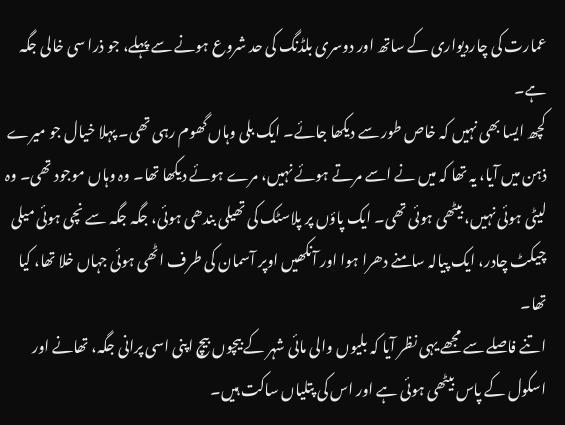عمارت کی چاردیواری کے ساتھ اور دوسری بلڈنگ کی حد شروع ہونے سے پہلے، جو ذرا سی خالی جگہ ہے۔
کچھ ایسا بھی نہیں کہ خاص طور سے دیکھا جائے۔ ایک بلی وہاں گھوم رہی تھی۔ پہلا خیال جو میرے ذہن میں آیا، یہ تھا کہ میں نے اسے مرتے ہوئے نہیں، مرے ہوئے دیکھا تھا۔ وہ وہاں موجود تھی۔ وہ لیٹی ہوئی نہیں، بیٹھی ہوئی تھی۔ ایک پاؤں پر پلاسٹک کی تھیلی بندھی ہوئی، جگہ جگہ سے نچی ہوئی میلی چیکٹ چادر، ایک پیالہ سامنے دھرا ہوا اور آنکھیں اوپر آسمان کی طرف اٹھی ہوئی جہاں خلا تھا، کیا تھا۔
اتنے فاصلے سے مجھے یہی نظر آیا کہ بلیوں والی مائی شہر کے بیچوں بیچ اپنی اسی پرانی جگہ، تھانے اور اسکول کے پاس بیٹھی ہوئی ہے اور اس کی پتلیاں ساکت ہیں۔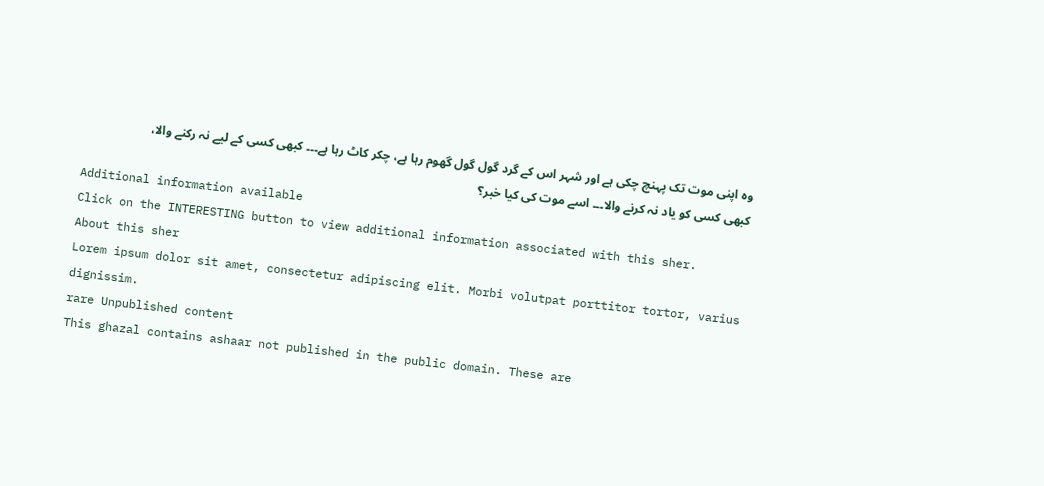وہ اپنی موت تک پہنچ چکی ہے اور شہر اس کے گرد گول گول گھوم رہا ہے، چکر کاٹ رہا ہے۔۔۔ کبھی کسی کے لیے نہ رکنے والا، کبھی کسی کو یاد نہ کرنے والا۔۔۔ اسے موت کی کیا خبر؟
Additional information available
Click on the INTERESTING button to view additional information associated with this sher.
About this sher
Lorem ipsum dolor sit amet, consectetur adipiscing elit. Morbi volutpat porttitor tortor, varius dignissim.
rare Unpublished content
This ghazal contains ashaar not published in the public domain. These are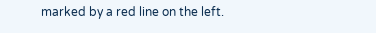marked by a red line on the left.